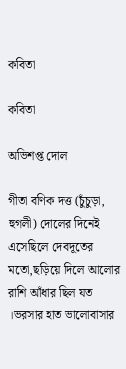কবিতা

কবিতা

অভিশপ্ত দোল

গীতা বণিক দত্ত (চুঁচুড়া, হুগলী) দোলের দিনেই এসেছিলে দেবদূতের মতো,ছড়িয়ে দিলে আলোর রাশি আঁধার ছিল যত ।ভরসার হাত ভালোবাসার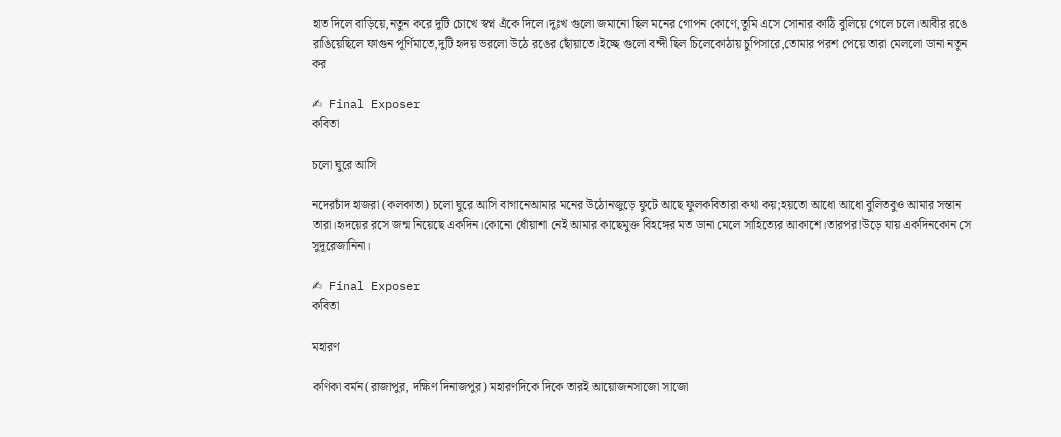হাত দিলে বাড়িয়ে,নতুন করে দুটি চোখে স্বপ্ন এঁকে দিলে।দুঃখ গুলো জমানো ছিল মনের গোপন কোণে,তুমি এসে সোনার কাঠি বুলিয়ে গেলে চলে।আবীর রঙে রাঙিয়েছিলে ফাগুন পূর্ণিমাতে,দুটি হৃদয় ভরলো উঠে রঙের ছোঁয়াতে।ইচ্ছে গুলো বন্দী ছিল চিলেকোঠায় চুপিসারে,তোমার পরশ পেয়ে তারা মেললো ডানা নতুন কর

✍ Final Exposer
কবিতা

চলো ঘুরে আসি

নদেরচাঁদ হাজরা (কলকাতা) চলো ঘুরে আসি বাগানেআমার মনের উঠোনজুড়ে ফুটে আছে ফুলকবিতারা কথা কয়;হয়তো আধো আধো বুলিতবুও আমার সন্তান তারা।হৃদয়ের রসে জন্ম নিয়েছে একদিন।কোনো ধোঁয়াশা নেই আমার কাছেমুক্ত বিহঙ্গের মত ডানা মেলে সাহিত্যের আকাশে।তারপর!উড়ে যায় একদিনকোন সে সুদূরেজানিনা।

✍ Final Exposer
কবিতা

মহারণ

কণিকা বর্মন(রাজাপুর, দক্ষিণ দিনাজপুর) মহারণদিকে দিকে তার‌ই আয়োজনসাজো সাজো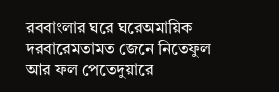রববাংলার ঘরে ঘরেঅমায়িক দরবারেমতামত জেনে নিতেফুল আর ফল পেতেদুয়ারে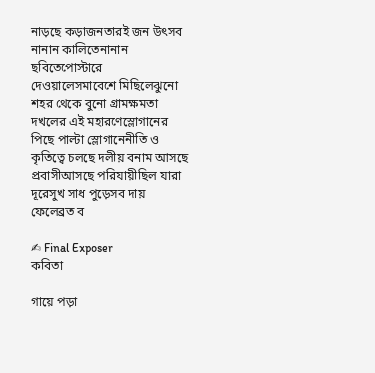নাড়ছে কড়াজনতার‌ই জন উৎসব নানান কালিতেনানান ছবিতেপোস্টারে দেওয়ালেসমাবেশে মিছিলেঝুনো শহর থেকে বুনো গ্রামক্ষমতা দখলের এই মহারণেস্লোগানের পিছে পাল্টা স্লোগানেনীতি ও কৃতিত্বে চলছে দলীয় বনাম আসছে প্রবাসীআসছে পরিযায়ীছিল যারা দূরেসুখ সাধ পুড়েসব দায় ফেলেব্রত ব

✍ Final Exposer
কবিতা

গায়ে পড়া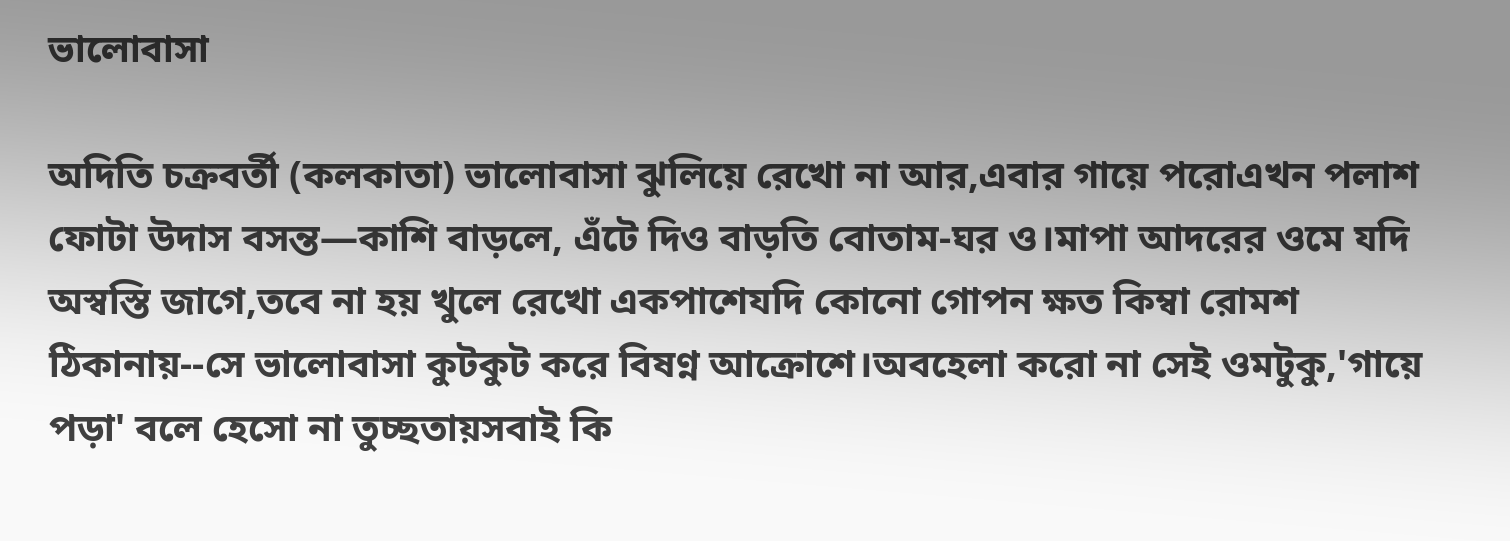ভালোবাসা

অদিতি চক্রবর্তী (কলকাতা) ভালোবাসা ঝুলিয়ে রেখো না আর,এবার গায়ে পরোএখন পলাশ ফোটা উদাস বসন্ত—কাশি বাড়লে, এঁটে দিও বাড়তি বোতাম-ঘর ও।মাপা আদরের ওমে যদি অস্বস্তি জাগে,তবে না হয় খুলে রেখো একপাশেযদি কোনো গোপন ক্ষত কিম্বা রোমশ ঠিকানায়--সে ভালোবাসা কুটকুট করে বিষণ্ন আক্রোশে।অবহেলা করো না সেই ওমটুকু,'গায়ে পড়া' বলে হেসো না তুচ্ছতায়সবাই কি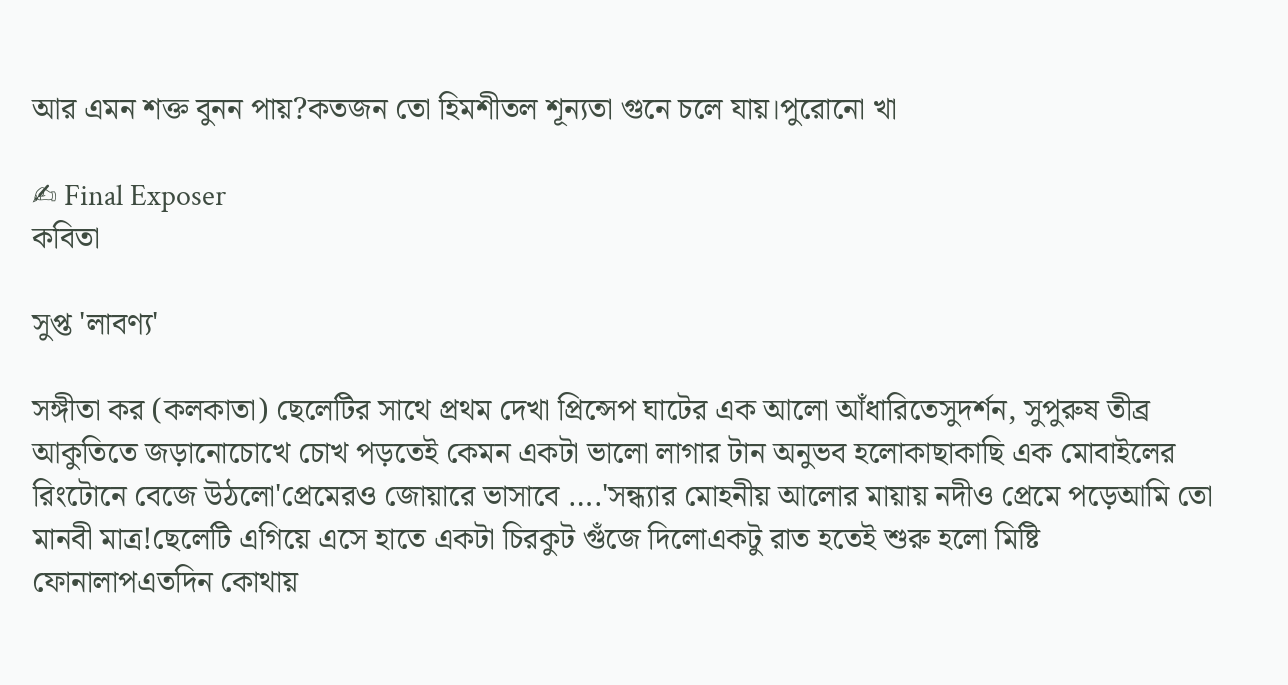আর এমন শক্ত বুনন পায়?কতজন তো হিমশীতল শূন্যতা গুনে চলে যায়।পুরোনো খা

✍ Final Exposer
কবিতা

সুপ্ত 'লাবণ্য'

সঙ্গীতা কর (কলকাতা) ছেলেটির সাথে প্রথম দেখা প্রিন্সেপ ঘাটের এক আলো আঁধারিতেসুদর্শন, সুপুরুষ তীব্র আকুতিতে জড়ানোচোখে চোখ পড়তেই কেমন একটা ভালো লাগার টান অনুভব হলোকাছাকাছি এক মোবাইলের রিংটোনে বেজে উঠলো'প্রেমের‌ও জোয়ারে ভাসাবে ….'সন্ধ্যার মোহনীয় আলোর মায়ায় নদীও প্রেমে পড়েআমি তো মানবী মাত্র!ছেলেটি এগিয়ে এসে হাতে একটা চিরকুট গুঁজে দিলোএকটু রাত হতেই শুরু হলো মিষ্টি ফোনালাপএতদিন কোথায়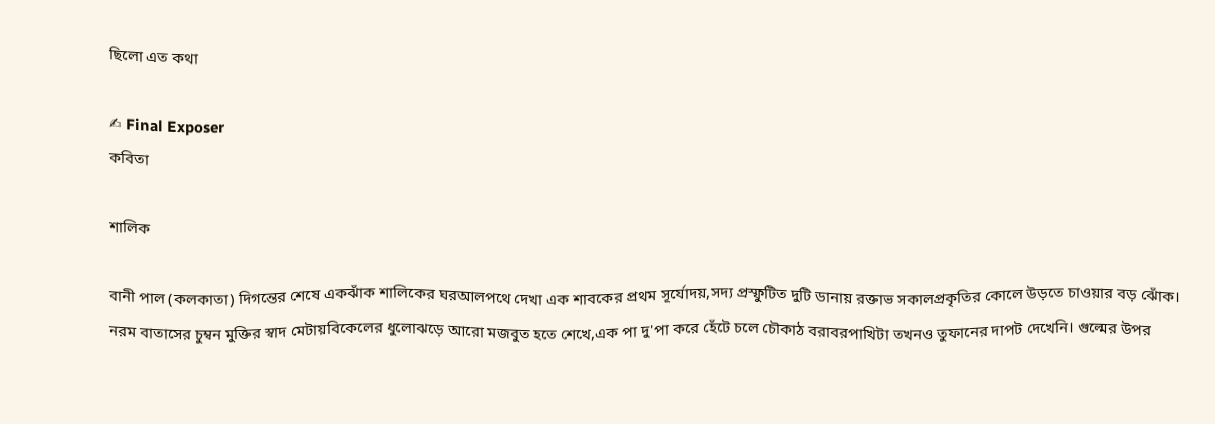ছিলো এত কথা

✍ Final Exposer
কবিতা

শালিক

বানী পাল (কলকাতা) দিগন্তের শেষে একঝাঁক শালিকের ঘরআলপথে দেখা এক শাবকের প্রথম সূর্যোদয়,সদ্য প্রস্ফুটিত দুটি ডানায় রক্তাভ সকালপ্রকৃতির কোলে উড়তে চাওয়ার বড় ঝোঁক। নরম বাতাসের চুম্বন মুক্তির স্বাদ মেটায়বিকেলের ধুলোঝড়ে আরো মজবুত হতে শেখে,এক পা দু'পা করে হেঁটে চলে চৌকাঠ বরাবরপাখিটা তখনও তুফানের দাপট দেখেনি। গুল্মের উপর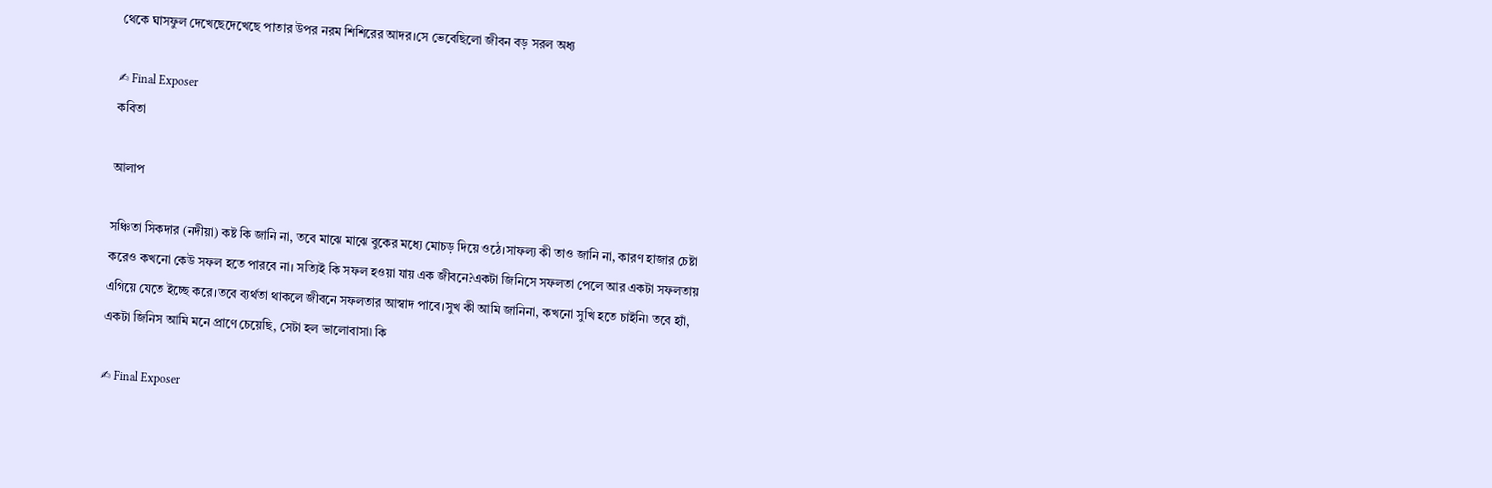থেকে ঘাসফুল দেখেছেদেখেছে পাতার উপর নরম শিশিরের আদর।সে ভেবেছিলো জীবন বড় সরল অধ্য

✍ Final Exposer
কবিতা

আলাপ

সঞ্চিতা সিকদার (নদীয়া) কষ্ট কি জানি না, তবে মাঝে মাঝে বুকের মধ্যে মোচড় দিয়ে ওঠে।সাফল্য কী তাও জানি না, কারণ হাজার চেষ্টা করেও কখনো কেউ সফল হতে পারবে না। সত্যিই কি সফল হওয়া যায় এক জীবনে?একটা জিনিসে সফলতা পেলে আর একটা সফলতায় এগিয়ে যেতে ইচ্ছে করে।তবে ব্যর্থতা থাকলে জীবনে সফলতার আস্বাদ পাবে।সুখ কী আমি জানিনা, কখনো সুখি হতে চাইনি৷ তবে হ্যাঁ, একটা জিনিস আমি মনে প্রাণে চেয়েছি, সেটা হল ভালোবাসা৷ কি

✍ Final Exposer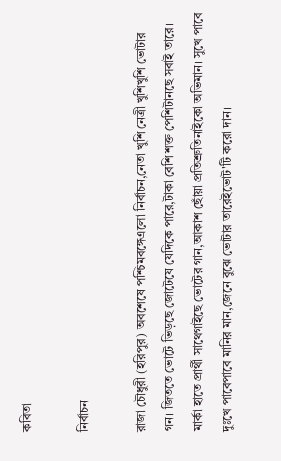কবিতা

নির্বাচন

রাজা চৌধুরী (হরিপুর) অবশেষে পশ্চিমবঙ্গেএলো নির্বাচন,নেতা খুশি নেত্রী খুশিখুশি ভোটার গন। জিততে ভোটে ভিড়ছে জোটেযে যেদিকে পারে,টাকা বেশি শক্ত পেশিটানছে সবাই তারে। মার্কা হাতে প্রার্থী সাথেগাইছে ভোটের গান,আকাশ ছোঁয়া প্রতিশ্রুতিনাইকো অভিমান। সুখে পাবে দুঃখে পাবেপাবে মানির মান,জেনে বুঝে ভোটার তারেইভোট'টি করো দান।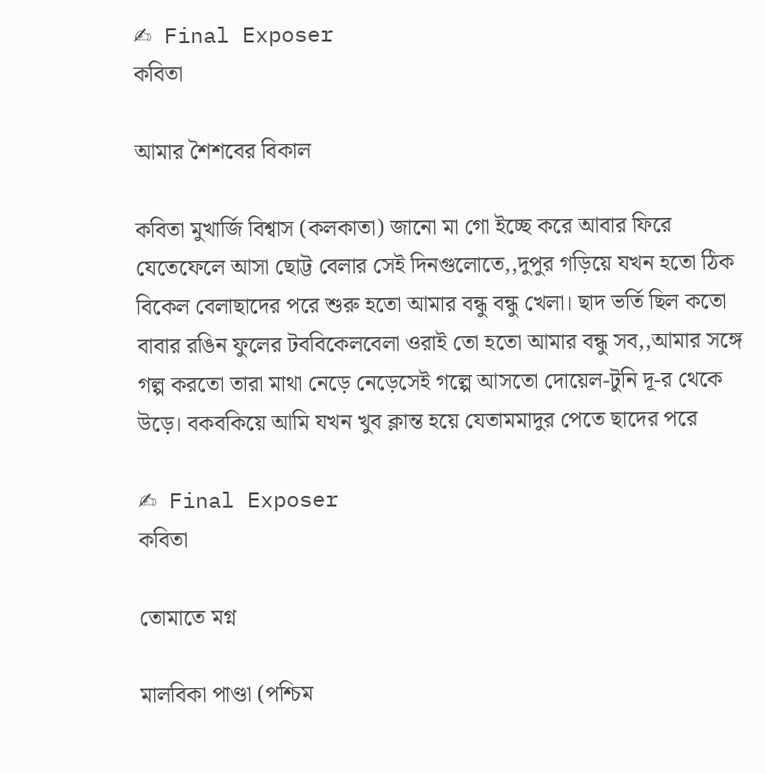✍ Final Exposer
কবিতা

আমার শৈশবের বিকাল

কবিতা মুখার্জি বিশ্বাস (কলকাতা) জানো মা গো ইচ্ছে করে আবার ফিরে যেতেফেলে আসা ছোট্ট বেলার সেই দিনগুলোতে,,দুপুর গড়িয়ে যখন হতো ঠিক বিকেল বেলাছাদের পরে শুরু হতো আমার বন্ধু বন্ধু খেলা। ছাদ ভর্তি ছিল কতো বাবার রঙিন ফুলের টববিকেলবেলা ওরাই তো হতো আমার বন্ধু সব,,আমার সঙ্গে গল্প করতো তারা মাথা নেড়ে নেড়েসেই গল্পে আসতো দোয়েল-টুনি দূ-র থেকে উড়ে। বকবকিয়ে আমি যখন খুব ক্লান্ত হয়ে যেতামমাদুর পেতে ছাদের পরে

✍ Final Exposer
কবিতা

তোমাতে মগ্ন

মালবিকা পাণ্ডা (পশ্চিম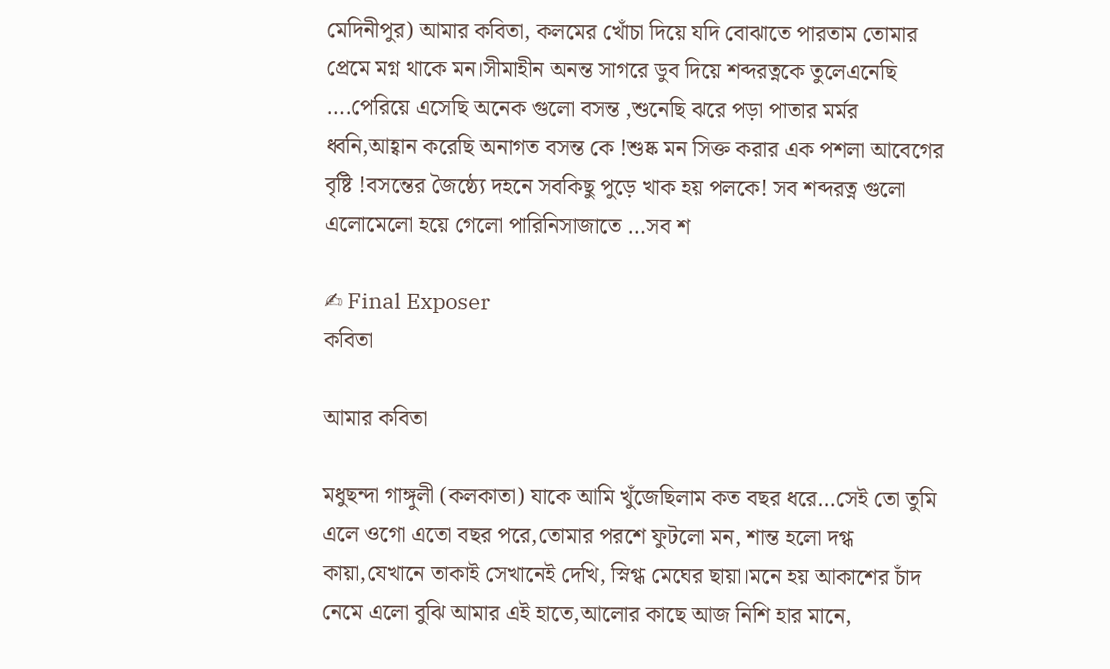মেদিনীপুর) আমার কবিতা, কলমের খোঁচা দিয়ে যদি বোঝাতে পারতাম তোমার প্রেমে মগ্ন থাকে মন।সীমাহীন অনন্ত সাগরে ডুব দিয়ে শব্দরত্নকে তুলেএনেছি ….পেরিয়ে এসেছি অনেক গুলো বসন্ত ,শুনেছি ঝরে পড়া পাতার মর্মর ধ্বনি,আহ্বান করেছি অনাগত বসন্ত কে !শুষ্ক মন সিক্ত করার এক পশলা আবেগের বৃষ্টি !বসন্তের জৈষ্ঠ্যে দহনে সবকিছু পুড়ে খাক হয় পলকে! সব শব্দরত্ন গুলো এলোমেলো হয়ে গেলো পারিনিসাজাতে …সব শ

✍ Final Exposer
কবিতা

আমার কবিতা

মধুছন্দা গাঙ্গুলী (কলকাতা) যাকে আমি খুঁজেছিলাম কত বছর ধরে…সেই তো তুমি এলে ওগো এতো বছর পরে,তোমার পরশে ফুটলো মন, শান্ত হলো দগ্ধ কায়া,যেখানে তাকাই সেখানেই দেখি, স্নিগ্ধ মেঘের ছায়া।মনে হয় আকাশের চাঁদ নেমে এলো বুঝি আমার এই হাতে,আলোর কাছে আজ নিশি হার মানে,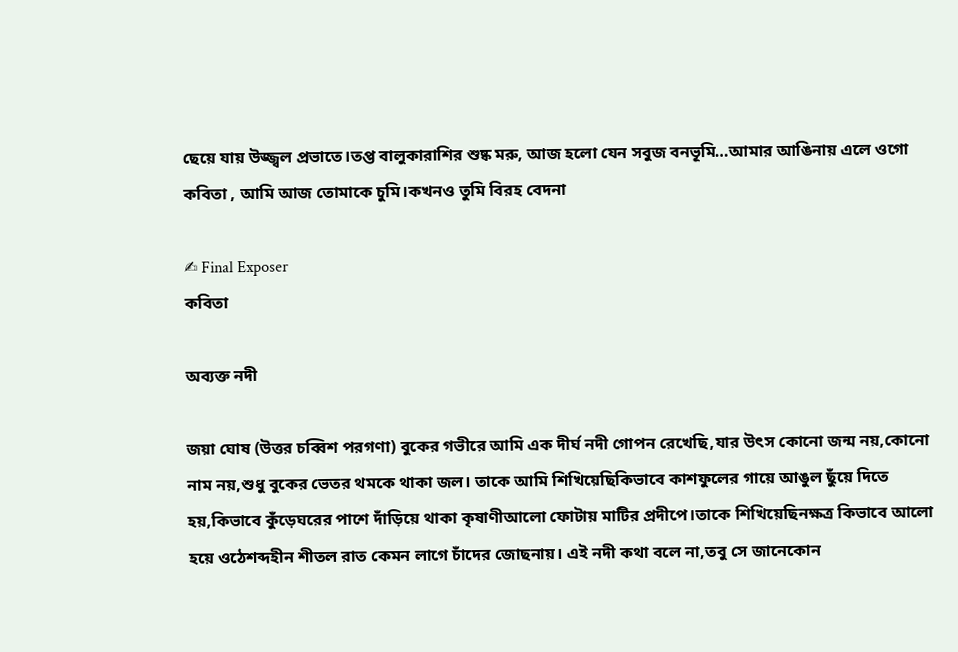ছেয়ে যায় উজ্জ্বল প্রভাতে।তপ্ত বালুকারাশির শুষ্ক মরু, আজ হলো যেন সবুজ বনভূমি…আমার আঙিনায় এলে ওগো কবিতা , আমি আজ তোমাকে চুমি।কখনও তুমি বিরহ বেদনা

✍ Final Exposer
কবিতা

অব্যক্ত নদী

জয়া ঘোষ (উত্তর চব্বিশ পরগণা) বুকের গভীরে আমি এক দীর্ঘ নদী গোপন রেখেছি,যার উৎস কোনো জন্ম নয়,কোনো নাম নয়,শুধু বুকের ভেতর থমকে থাকা জল। তাকে আমি শিখিয়েছিকিভাবে কাশফুলের গায়ে আঙুল ছুঁয়ে দিতে হয়,কিভাবে কুঁড়েঘরের পাশে দাঁড়িয়ে থাকা কৃষাণীআলো ফোটায় মাটির প্রদীপে।তাকে শিখিয়েছিনক্ষত্র কিভাবে আলো হয়ে ওঠেশব্দহীন শীতল রাত কেমন লাগে চাঁদের জোছনায়। এই নদী কথা বলে না,তবু সে জানেকোন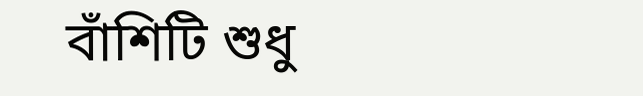বাঁশিটি শুধু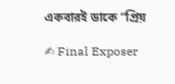একবারই ডাকে “প্রিয়

✍ Final Exposer